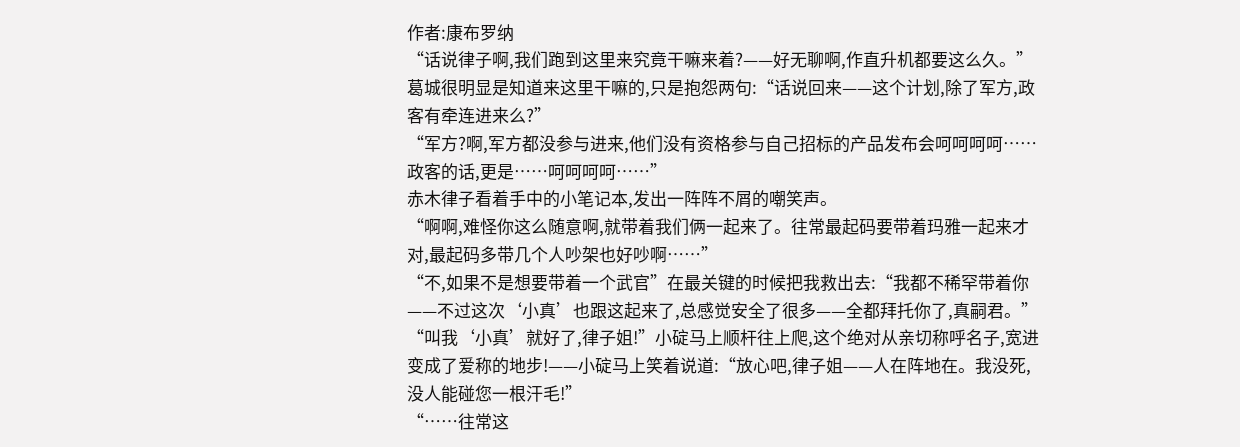作者:康布罗纳
“话说律子啊,我们跑到这里来究竟干嘛来着?——好无聊啊,作直升机都要这么久。”葛城很明显是知道来这里干嘛的,只是抱怨两句:“话说回来——这个计划,除了军方,政客有牵连进来么?”
“军方?啊,军方都没参与进来,他们没有资格参与自己招标的产品发布会呵呵呵呵……政客的话,更是……呵呵呵呵……”
赤木律子看着手中的小笔记本,发出一阵阵不屑的嘲笑声。
“啊啊,难怪你这么随意啊,就带着我们俩一起来了。往常最起码要带着玛雅一起来才对,最起码多带几个人吵架也好吵啊……”
“不,如果不是想要带着一个武官”在最关键的时候把我救出去:“我都不稀罕带着你——不过这次‘小真’也跟这起来了,总感觉安全了很多——全都拜托你了,真嗣君。”
“叫我‘小真’就好了,律子姐!”小碇马上顺杆往上爬,这个绝对从亲切称呼名子,宽进变成了爱称的地步!——小碇马上笑着说道:“放心吧,律子姐——人在阵地在。我没死,没人能碰您一根汗毛!”
“……往常这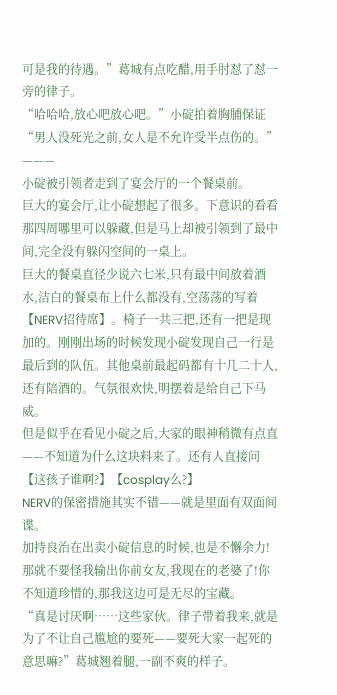可是我的待遇。”葛城有点吃醋,用手肘怼了怼一旁的律子。
“哈哈哈,放心吧放心吧。”小碇拍着胸脯保证“男人没死光之前,女人是不允许受半点伤的。”
———
小碇被引领者走到了宴会厅的一个餐桌前。
巨大的宴会厅,让小碇想起了很多。下意识的看看那四周哪里可以躲藏,但是马上却被引领到了最中间,完全没有躲闪空间的一桌上。
巨大的餐桌直径少说六七米,只有最中间放着酒水,洁白的餐桌布上什么都没有,空荡荡的写着【NERV招待席】。椅子一共三把,还有一把是现加的。刚刚出场的时候发现小碇发现自己一行是最后到的队伍。其他桌前最起码都有十几二十人,还有陪酒的。气氛很欢快,明摆着是给自己下马威。
但是似乎在看见小碇之后,大家的眼神稍微有点直——不知道为什么这块料来了。还有人直接问【这孩子谁啊?】【cosplay么?】
NERV的保密措施其实不错——就是里面有双面间谍。
加持良治在出卖小碇信息的时候,也是不懈余力!那就不要怪我输出你前女友,我现在的老婆了!你不知道珍惜的,那我这边可是无尽的宝藏。
“真是讨厌啊……这些家伙。律子带着我来,就是为了不让自己尴尬的要死——要死大家一起死的意思嘛?”葛城翘着腿,一副不爽的样子。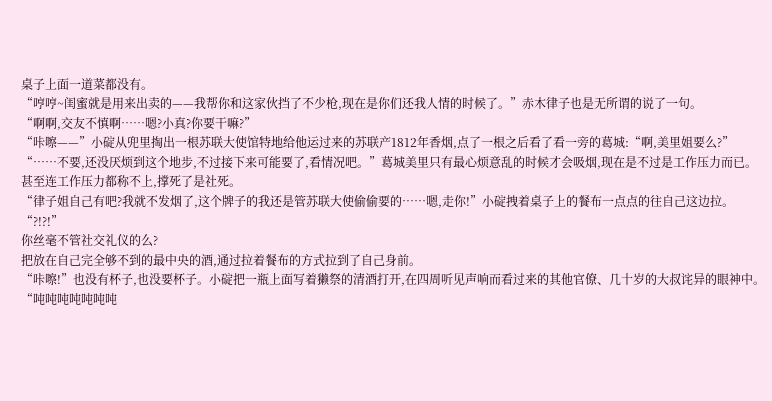桌子上面一道菜都没有。
“哼哼~闺蜜就是用来出卖的——我帮你和这家伙挡了不少枪,现在是你们还我人情的时候了。”赤木律子也是无所谓的说了一句。
“啊啊,交友不慎啊……嗯?小真?你要干嘛?”
“咔嚓——”小碇从兜里掏出一根苏联大使馆特地给他运过来的苏联产1812年香烟,点了一根之后看了看一旁的葛城:“啊,美里姐要么?”
“……不要,还没厌烦到这个地步,不过接下来可能要了,看情况吧。”葛城美里只有最心烦意乱的时候才会吸烟,现在是不过是工作压力而已。甚至连工作压力都称不上,撑死了是社死。
“律子姐自己有吧?我就不发烟了,这个牌子的我还是管苏联大使偷偷要的……嗯,走你!”小碇拽着桌子上的餐布一点点的往自己这边拉。
“?!?!”
你丝毫不管社交礼仪的么?
把放在自己完全够不到的最中央的酒,通过拉着餐布的方式拉到了自己身前。
“咔嚓!”也没有杯子,也没要杯子。小碇把一瓶上面写着獭祭的清酒打开,在四周听见声响而看过来的其他官僚、几十岁的大叔诧异的眼神中。
“吨吨吨吨吨吨吨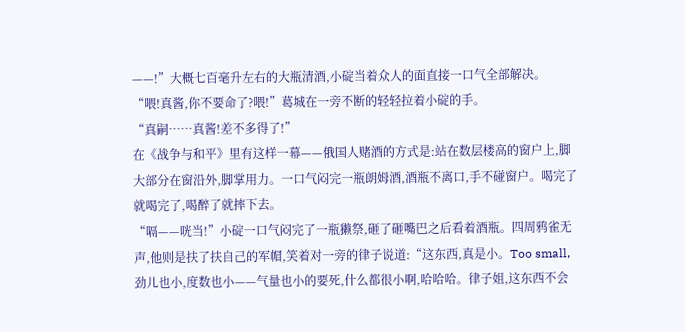——!”大概七百毫升左右的大瓶清酒,小碇当着众人的面直接一口气全部解决。
“喂!真酱,你不要命了?喂!”葛城在一旁不断的轻轻拉着小碇的手。
“真嗣……真酱!差不多得了!”
在《战争与和平》里有这样一幕——俄国人赌酒的方式是:站在数层楼高的窗户上,脚大部分在窗沿外,脚掌用力。一口气闷完一瓶朗姆酒,酒瓶不离口,手不碰窗户。喝完了就喝完了,喝醉了就摔下去。
“嗝——咣当!”小碇一口气闷完了一瓶獭祭,砸了砸嘴巴之后看着酒瓶。四周鸦雀无声,他则是扶了扶自己的军帽,笑着对一旁的律子说道:“这东西,真是小。Too small,劲儿也小,度数也小——气量也小的要死,什么都很小啊,哈哈哈。律子姐,这东西不会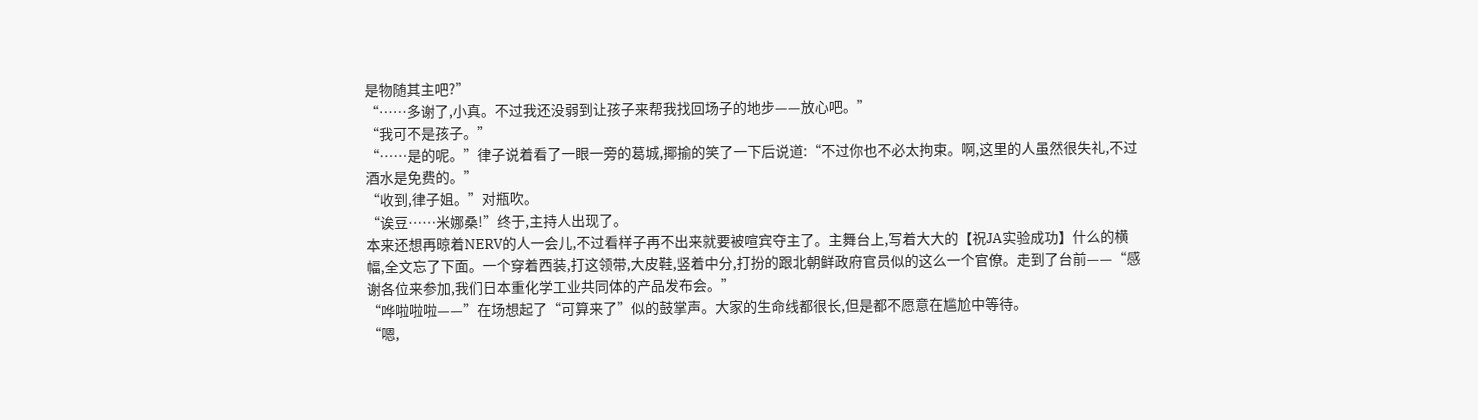是物随其主吧?”
“……多谢了,小真。不过我还没弱到让孩子来帮我找回场子的地步——放心吧。”
“我可不是孩子。”
“……是的呢。”律子说着看了一眼一旁的葛城,揶揄的笑了一下后说道:“不过你也不必太拘束。啊,这里的人虽然很失礼,不过酒水是免费的。”
“收到,律子姐。”对瓶吹。
“诶豆……米娜桑!”终于,主持人出现了。
本来还想再晾着NERV的人一会儿,不过看样子再不出来就要被喧宾夺主了。主舞台上,写着大大的【祝JA实验成功】什么的横幅,全文忘了下面。一个穿着西装,打这领带,大皮鞋,竖着中分,打扮的跟北朝鲜政府官员似的这么一个官僚。走到了台前——“感谢各位来参加,我们日本重化学工业共同体的产品发布会。”
“哗啦啦啦——”在场想起了“可算来了”似的鼓掌声。大家的生命线都很长,但是都不愿意在尴尬中等待。
“嗯,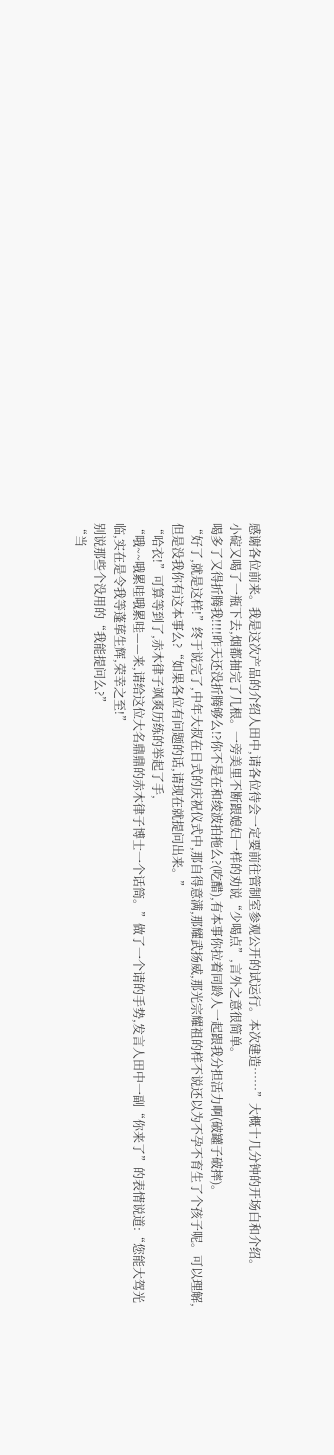感谢各位前来。我是这次产品的介绍人田中,请各位待会一定要前往管制室参观公开的试运行。本次建造……”大概十几分钟的开场白和介绍。
小碇又喝了一瓶下去,烟都抽完了几根。一旁美里不断跟媳妇一样的劝说“少喝点”,言外之意很简单。
喝多了又得折腾我!!!!昨天还没折腾够么!?你不是在和绫波拍拖么?(吃醋),有本事你拉着同龄人一起跟我分担活力啊(破罐子破摔)。
“好了,就是这样!”终于说完了,中年大叔在日式的庆祝仪式中,那自得意满,那耀武扬威,那光宗耀祖的样不说还以为不孕不育生了个孩子呢。可以理解,但是没我你有这本事么?“如果各位有问题的话,请现在就提问出来。”
“哈衣!”可算等到了,赤木律子飒爽历练的举起了手,
“哦~~哦累哇哦累哇——来,请给这位大名鼎鼎的赤木律子博士一个话筒。”做了一个请的手势,发言人田中一副“你来了”的表情说道:“您能大驾光临,实在是令我等蓬荜生辉,荣幸之至!”
别说那些个没用的“我能提问么?”
“当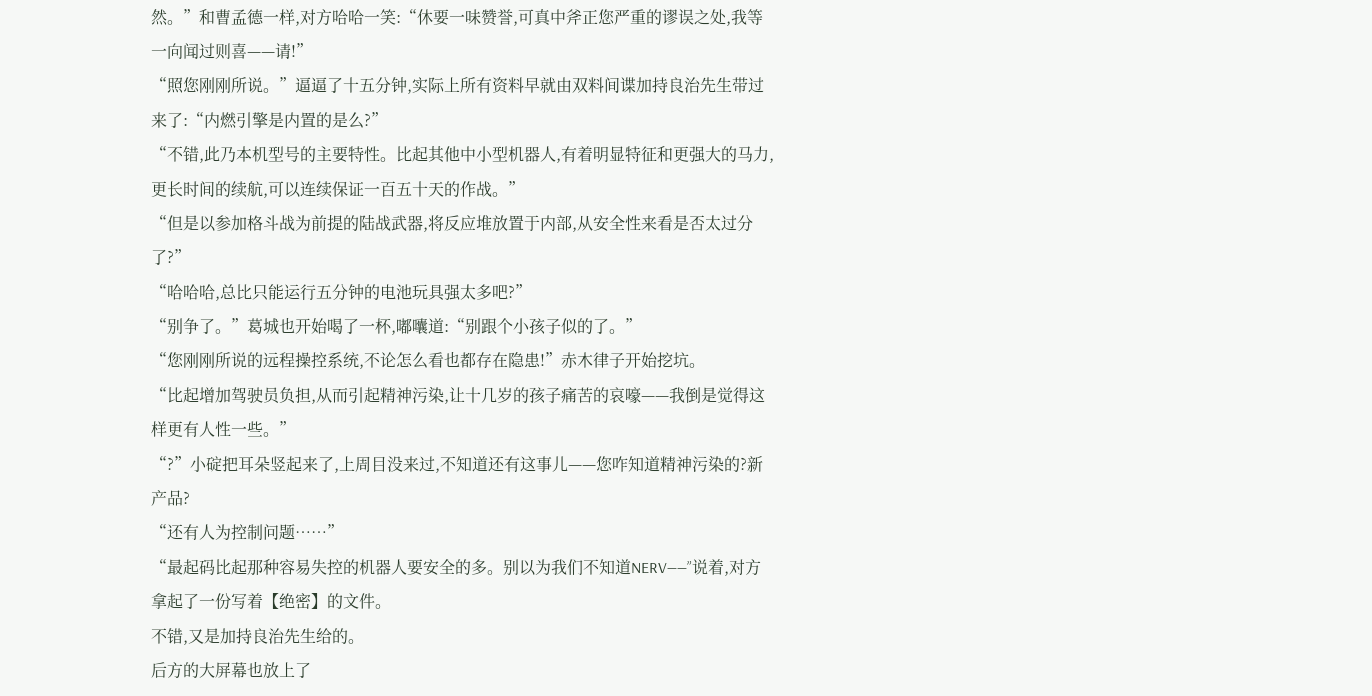然。”和曹孟德一样,对方哈哈一笑:“休要一味赞誉,可真中斧正您严重的谬误之处,我等一向闻过则喜——请!”
“照您刚刚所说。”逼逼了十五分钟,实际上所有资料早就由双料间谍加持良治先生带过来了:“内燃引擎是内置的是么?”
“不错,此乃本机型号的主要特性。比起其他中小型机器人,有着明显特征和更强大的马力,更长时间的续航,可以连续保证一百五十天的作战。”
“但是以参加格斗战为前提的陆战武器,将反应堆放置于内部,从安全性来看是否太过分了?”
“哈哈哈,总比只能运行五分钟的电池玩具强太多吧?”
“别争了。”葛城也开始喝了一杯,嘟囔道:“别跟个小孩子似的了。”
“您刚刚所说的远程操控系统,不论怎么看也都存在隐患!”赤木律子开始挖坑。
“比起增加驾驶员负担,从而引起精神污染,让十几岁的孩子痛苦的哀嚎——我倒是觉得这样更有人性一些。”
“?”小碇把耳朵竖起来了,上周目没来过,不知道还有这事儿——您咋知道精神污染的?新产品?
“还有人为控制问题……”
“最起码比起那种容易失控的机器人要安全的多。别以为我们不知道NERV——”说着,对方拿起了一份写着【绝密】的文件。
不错,又是加持良治先生给的。
后方的大屏幕也放上了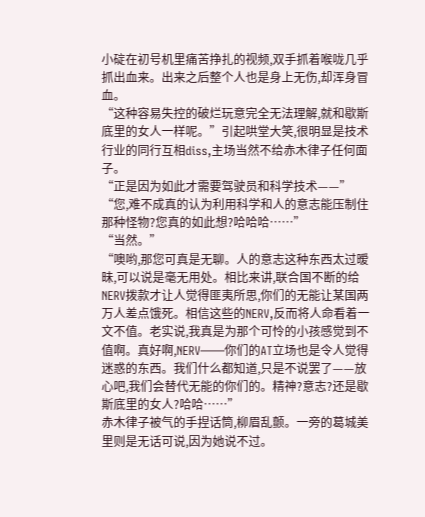小碇在初号机里痛苦挣扎的视频,双手抓着喉咙几乎抓出血来。出来之后整个人也是身上无伤,却浑身冒血。
“这种容易失控的破烂玩意完全无法理解,就和歇斯底里的女人一样呢。”引起哄堂大笑,很明显是技术行业的同行互相diss,主场当然不给赤木律子任何面子。
“正是因为如此才需要驾驶员和科学技术——”
“您,难不成真的认为利用科学和人的意志能压制住那种怪物?您真的如此想?哈哈哈……”
“当然。”
“噢哟,那您可真是无聊。人的意志这种东西太过暧昧,可以说是毫无用处。相比来讲,联合国不断的给NERV拨款才让人觉得匪夷所思,你们的无能让某国两万人差点饿死。相信这些的NERV,反而将人命看着一文不值。老实说,我真是为那个可怜的小孩感觉到不值啊。真好啊,NERV——你们的AT立场也是令人觉得迷惑的东西。我们什么都知道,只是不说罢了——放心吧,我们会替代无能的你们的。精神?意志?还是歇斯底里的女人?哈哈……”
赤木律子被气的手捏话筒,柳眉乱颤。一旁的葛城美里则是无话可说,因为她说不过。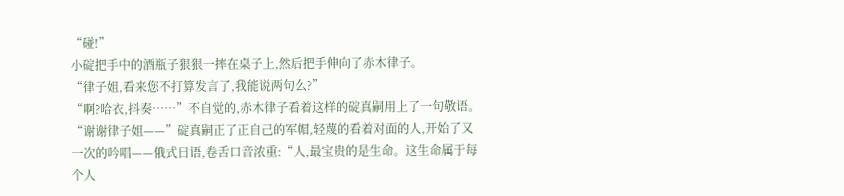“碰!”
小碇把手中的酒瓶子狠狠一摔在桌子上,然后把手伸向了赤木律子。
“律子姐,看来您不打算发言了,我能说两句么?”
“啊?哈衣,抖奏……”不自觉的,赤木律子看着这样的碇真嗣用上了一句敬语。
“谢谢律子姐——”碇真嗣正了正自己的军帽,轻蔑的看着对面的人,开始了又一次的吟唱——俄式日语,卷舌口音浓重:“人,最宝贵的是生命。这生命属于每个人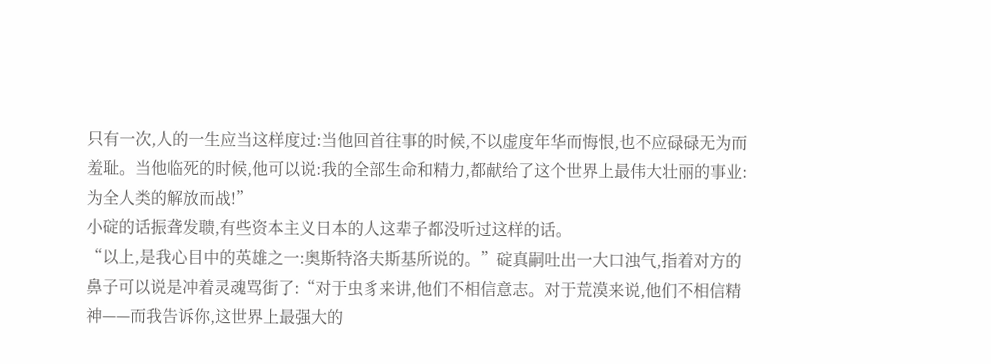只有一次,人的一生应当这样度过:当他回首往事的时候,不以虚度年华而悔恨,也不应碌碌无为而羞耻。当他临死的时候,他可以说:我的全部生命和精力,都献给了这个世界上最伟大壮丽的事业:为全人类的解放而战!”
小碇的话振聋发聩,有些资本主义日本的人这辈子都没听过这样的话。
“以上,是我心目中的英雄之一:奥斯特洛夫斯基所说的。”碇真嗣吐出一大口浊气,指着对方的鼻子可以说是冲着灵魂骂街了:“对于虫豸来讲,他们不相信意志。对于荒漠来说,他们不相信精神——而我告诉你,这世界上最强大的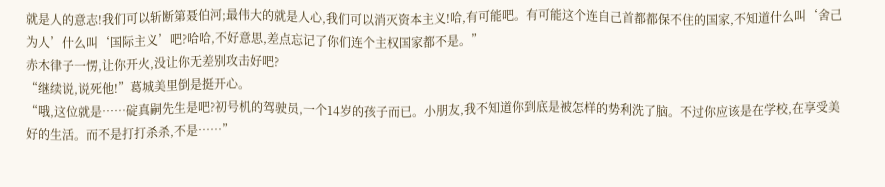就是人的意志!我们可以斩断第聂伯河;最伟大的就是人心,我们可以消灭资本主义!哈,有可能吧。有可能这个连自己首都都保不住的国家,不知道什么叫‘舍己为人’什么叫‘国际主义’吧?哈哈,不好意思,差点忘记了你们连个主权国家都不是。”
赤木律子一愣,让你开火,没让你无差别攻击好吧?
“继续说,说死他!”葛城美里倒是挺开心。
“哦,这位就是……碇真嗣先生是吧?初号机的驾驶员,一个14岁的孩子而已。小朋友,我不知道你到底是被怎样的势利洗了脑。不过你应该是在学校,在享受美好的生活。而不是打打杀杀,不是……”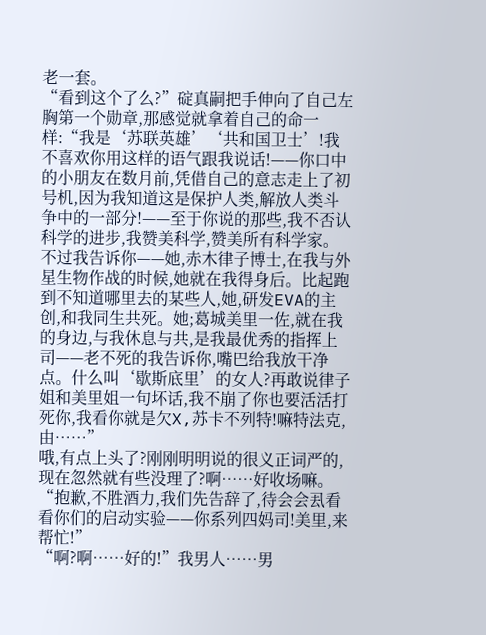老一套。
“看到这个了么?”碇真嗣把手伸向了自己左胸第一个勋章,那感觉就拿着自己的命一样:“我是‘苏联英雄’‘共和国卫士’!我不喜欢你用这样的语气跟我说话!——你口中的小朋友在数月前,凭借自己的意志走上了初号机,因为我知道这是保护人类,解放人类斗争中的一部分!——至于你说的那些,我不否认科学的进步,我赞美科学,赞美所有科学家。不过我告诉你——她,赤木律子博士,在我与外星生物作战的时候,她就在我得身后。比起跑到不知道哪里去的某些人,她,研发EVA的主创,和我同生共死。她;葛城美里一佐,就在我的身边,与我休息与共,是我最优秀的指挥上司——老不死的我告诉你,嘴巴给我放干净点。什么叫‘歇斯底里’的女人?再敢说律子姐和美里姐一句坏话,我不崩了你也要活活打死你,我看你就是欠X,苏卡不列特!嘛特法克,由……”
哦,有点上头了?刚刚明明说的很义正词严的,现在忽然就有些没理了?啊……好收场嘛。
“抱歉,不胜酒力,我们先告辞了,待会会厾看看你们的启动实验——你系列四妈司!美里,来帮忙!”
“啊?啊……好的!”我男人……男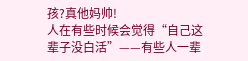孩?真他妈帅!
人在有些时候会觉得“自己这辈子没白活”——有些人一辈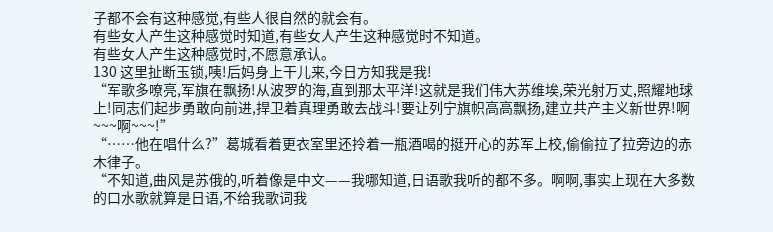子都不会有这种感觉,有些人很自然的就会有。
有些女人产生这种感觉时知道,有些女人产生这种感觉时不知道。
有些女人产生这种感觉时,不愿意承认。
130 这里扯断玉锁,咦!后妈身上干儿来,今日方知我是我!
“军歌多嘹亮,军旗在飘扬!从波罗的海,直到那太平洋!这就是我们伟大苏维埃,荣光射万丈,照耀地球上!同志们起步勇敢向前进,捍卫着真理勇敢去战斗!要让列宁旗帜高高飘扬,建立共产主义新世界!啊~~~啊~~~!”
“……他在唱什么?”葛城看着更衣室里还拎着一瓶酒喝的挺开心的苏军上校,偷偷拉了拉旁边的赤木律子。
“不知道,曲风是苏俄的,听着像是中文——我哪知道,日语歌我听的都不多。啊啊,事实上现在大多数的口水歌就算是日语,不给我歌词我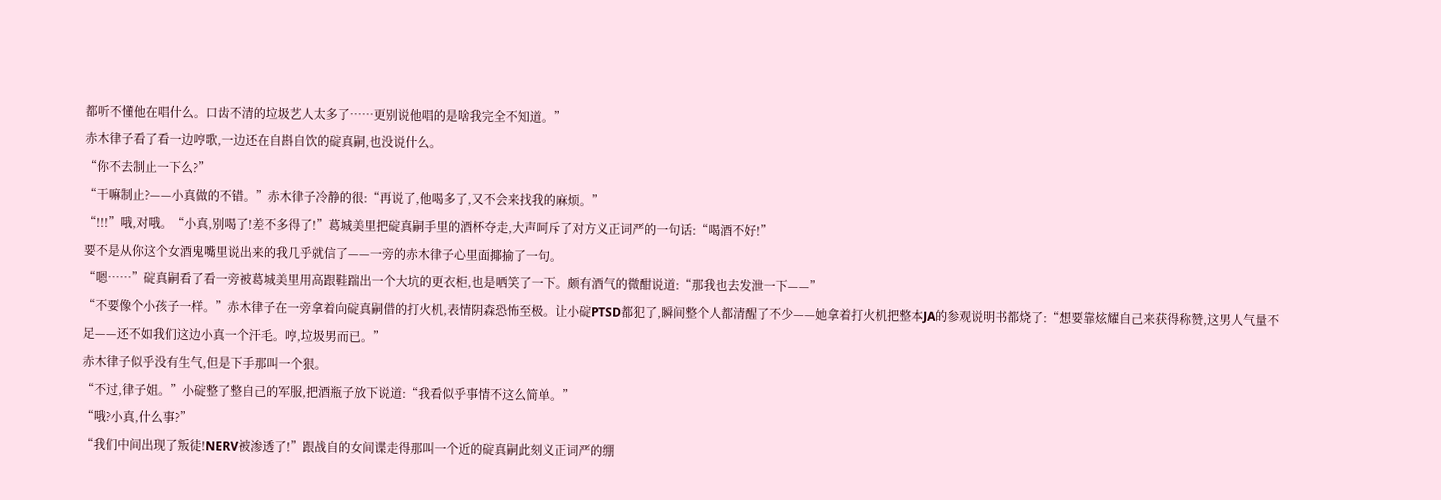都听不懂他在唱什么。口齿不清的垃圾艺人太多了……更别说他唱的是啥我完全不知道。”
赤木律子看了看一边哼歌,一边还在自斟自饮的碇真嗣,也没说什么。
“你不去制止一下么?”
“干嘛制止?——小真做的不错。”赤木律子冷静的很:“再说了,他喝多了,又不会来找我的麻烦。”
“!!!”哦,对哦。“小真,别喝了!差不多得了!”葛城美里把碇真嗣手里的酒杯夺走,大声呵斥了对方义正词严的一句话:“喝酒不好!”
要不是从你这个女酒鬼嘴里说出来的我几乎就信了——一旁的赤木律子心里面揶揄了一句。
“嗯……”碇真嗣看了看一旁被葛城美里用高跟鞋踹出一个大坑的更衣柜,也是哂笑了一下。颇有酒气的微酣说道:“那我也去发泄一下——”
“不要像个小孩子一样。”赤木律子在一旁拿着向碇真嗣借的打火机,表情阴森恐怖至极。让小碇PTSD都犯了,瞬间整个人都清醒了不少——她拿着打火机把整本JA的参观说明书都烧了:“想要靠炫耀自己来获得称赞,这男人气量不足——还不如我们这边小真一个汗毛。哼,垃圾男而已。”
赤木律子似乎没有生气,但是下手那叫一个狠。
“不过,律子姐。”小碇整了整自己的军服,把酒瓶子放下说道:“我看似乎事情不这么简单。”
“哦?小真,什么事?”
“我们中间出现了叛徒!NERV被渗透了!”跟战自的女间谍走得那叫一个近的碇真嗣此刻义正词严的绷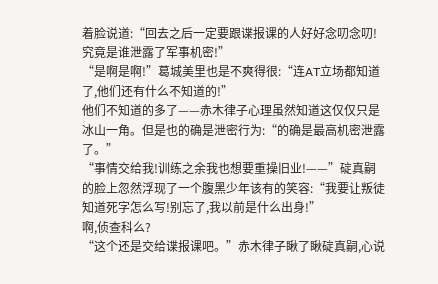着脸说道:“回去之后一定要跟谍报课的人好好念叨念叨!究竟是谁泄露了军事机密!”
“是啊是啊!”葛城美里也是不爽得很:“连AT立场都知道了,他们还有什么不知道的!”
他们不知道的多了——赤木律子心理虽然知道这仅仅只是冰山一角。但是也的确是泄密行为:“的确是最高机密泄露了。”
“事情交给我!训练之余我也想要重操旧业!——”碇真嗣的脸上忽然浮现了一个腹黑少年该有的笑容:“我要让叛徒知道死字怎么写!别忘了,我以前是什么出身!”
啊,侦查科么?
“这个还是交给谍报课吧。”赤木律子瞅了瞅碇真嗣,心说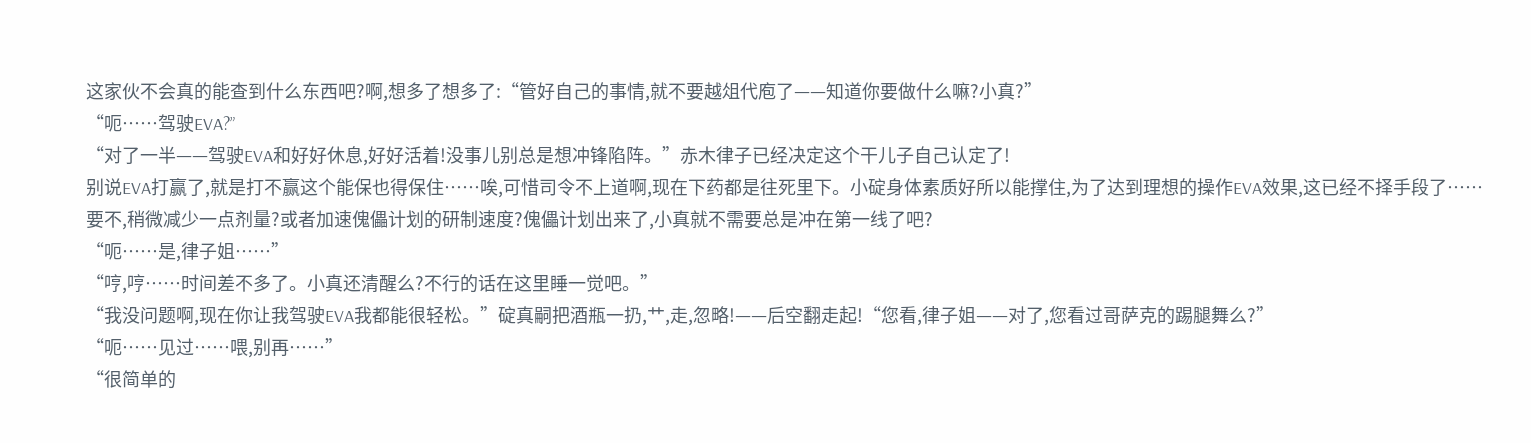这家伙不会真的能查到什么东西吧?啊,想多了想多了:“管好自己的事情,就不要越俎代庖了——知道你要做什么嘛?小真?”
“呃……驾驶EVA?”
“对了一半——驾驶EVA和好好休息,好好活着!没事儿别总是想冲锋陷阵。”赤木律子已经决定这个干儿子自己认定了!
别说EVA打赢了,就是打不赢这个能保也得保住……唉,可惜司令不上道啊,现在下药都是往死里下。小碇身体素质好所以能撑住,为了达到理想的操作EVA效果,这已经不择手段了……要不,稍微减少一点剂量?或者加速傀儡计划的研制速度?傀儡计划出来了,小真就不需要总是冲在第一线了吧?
“呃……是,律子姐……”
“哼,哼……时间差不多了。小真还清醒么?不行的话在这里睡一觉吧。”
“我没问题啊,现在你让我驾驶EVA我都能很轻松。”碇真嗣把酒瓶一扔,艹,走,忽略!——后空翻走起!“您看,律子姐——对了,您看过哥萨克的踢腿舞么?”
“呃……见过……喂,别再……”
“很简单的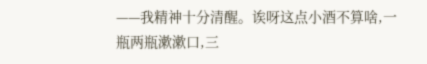——我精神十分清醒。诶呀这点小酒不算啥,一瓶两瓶漱漱口,三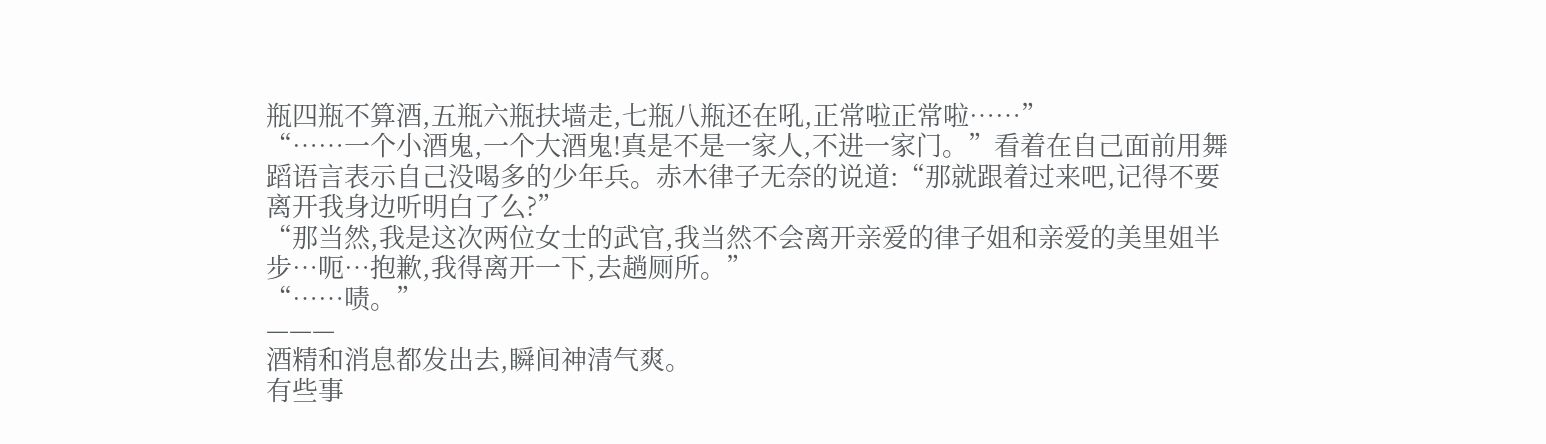瓶四瓶不算酒,五瓶六瓶扶墙走,七瓶八瓶还在吼,正常啦正常啦……”
“……一个小酒鬼,一个大酒鬼!真是不是一家人,不进一家门。”看着在自己面前用舞蹈语言表示自己没喝多的少年兵。赤木律子无奈的说道:“那就跟着过来吧,记得不要离开我身边听明白了么?”
“那当然,我是这次两位女士的武官,我当然不会离开亲爱的律子姐和亲爱的美里姐半步…呃…抱歉,我得离开一下,去趟厕所。”
“……啧。”
———
酒精和消息都发出去,瞬间神清气爽。
有些事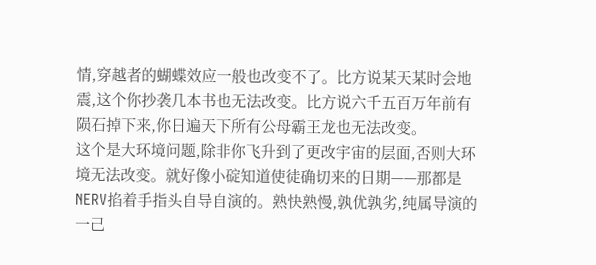情,穿越者的蝴蝶效应一般也改变不了。比方说某天某时会地震,这个你抄袭几本书也无法改变。比方说六千五百万年前有陨石掉下来,你日遍天下所有公母霸王龙也无法改变。
这个是大环境问题,除非你飞升到了更改宇宙的层面,否则大环境无法改变。就好像小碇知道使徒确切来的日期——那都是NERV掐着手指头自导自演的。熟快熟慢,孰优孰劣,纯属导演的一己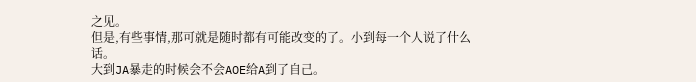之见。
但是,有些事情,那可就是随时都有可能改变的了。小到每一个人说了什么话。
大到JA暴走的时候会不会AOE给A到了自己。